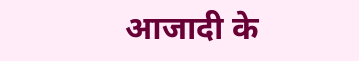आजादी के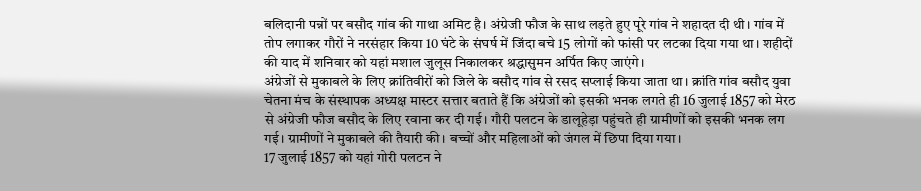बलिदानी पन्नों पर बसौद गांव की गाथा अमिट है। अंग्रेजी फौज के साथ लड़ते हुए पूरे गांव ने शहादत दी थी। गांव में तोप लगाकर गौरों ने नरसंहार किया 10 घंटे के संघर्ष में जिंदा बचे 15 लोगों को फांसी पर लटका दिया गया था। शहीदों की याद में शनिवार को यहां मशाल जुलूस निकालकर श्रद्धासुमन अर्पित किए जाएंगे।
अंग्रेजों से मुकाबले के लिए क्रांतिवीरों को जिले के बसौद गांव से रसद सप्लाई किया जाता था। क्रांति गांव बसौद युवा चेतना मंच के संस्थापक अध्यक्ष मास्टर सत्तार बताते हैं कि अंग्रेजों को इसकी भनक लगते ही 16 जुलाई 1857 को मेरठ से अंग्रेजी फौज बसौद के लिए रवाना कर दी गई। गौरी पलटन के डालूहेड़ा पहुंचते ही ग्रामीणों को इसकी भनक लग गई। ग्रामीणों ने मुकाबले की तैयारी की। बच्चों और महिलाओं को जंगल में छिपा दिया गया।
17 जुलाई 1857 को यहां गोरी पलटन ने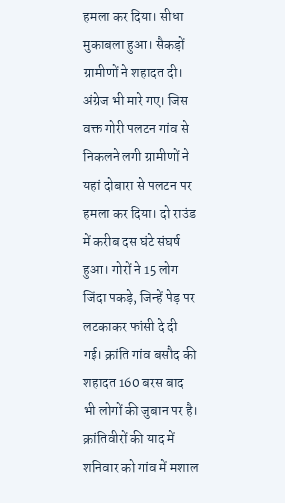हमला कर दिया। सीधा मुकाबला हुआ। सैकड़ों ग्रामीणों ने शहादत दी। अंग्रेज भी मारे गए। जिस वक्त गोरी पलटन गांव से निकलने लगी ग्रामीणों ने यहां दोबारा से पलटन पर हमला कर दिया। दो राउंड में करीब दस घंटे संघर्ष हुआ। गोरों ने 15 लोग जिंदा पकड़े, जिन्हें पेड़ पर लटकाकर फांसी दे दी गई। क्रांति गांव बसौद की शहादत 160 बरस बाद भी लोगों की जुबान पर है।
क्रांतिवीरों की याद में शनिवार को गांव में मशाल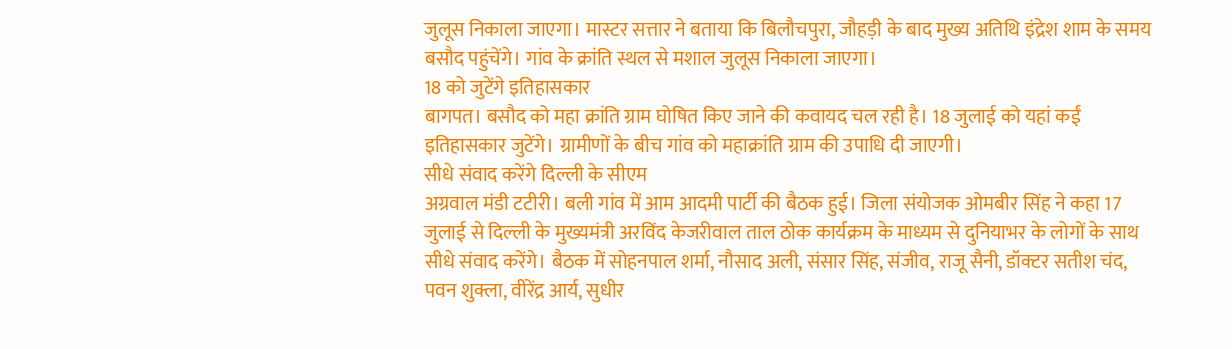जुलूस निकाला जाएगा। मास्टर सत्तार ने बताया कि बिलौचपुरा, जौहड़ी के बाद मुख्य अतिथि इंद्रेश शाम के समय बसौद पहुंचेंगे। गांव के क्रांति स्थल से मशाल जुलूस निकाला जाएगा।
18 को जुटेंगे इतिहासकार
बागपत। बसौद को महा क्रांति ग्राम घोषित किए जाने की कवायद चल रही है। 18 जुलाई को यहां कईं इतिहासकार जुटेंगे। ग्रामीणों के बीच गांव को महाक्रांति ग्राम की उपाधि दी जाएगी।
सीधे संवाद करेंगे दिल्ली के सीएम
अग्रवाल मंडी टटीरी। बली गांव में आम आदमी पार्टी की बैठक हुई। जिला संयोजक ओमबीर सिंह ने कहा 17 जुलाई से दिल्ली के मुख्यमंत्री अरविंद केजरीवाल ताल ठोक कार्यक्रम के माध्यम से दुनियाभर के लोगों के साथ सीधे संवाद करेंगे। बैठक में सोहनपाल शर्मा, नौसाद अली, संसार सिंह, संजीव, राजू सैनी, डॉक्टर सतीश चंद, पवन शुक्ला, वीरेंद्र आर्य, सुधीर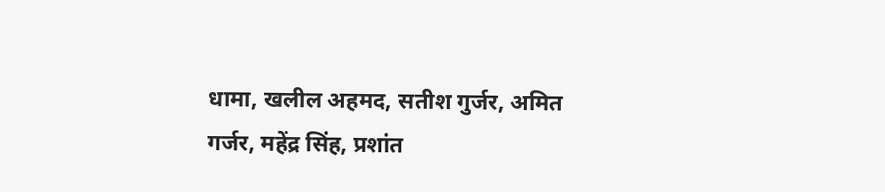धामा, खलील अहमद, सतीश गुर्जर, अमित गर्जर, महेंद्र सिंह, प्रशांत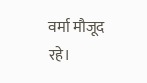वर्मा मौजूद रहे।